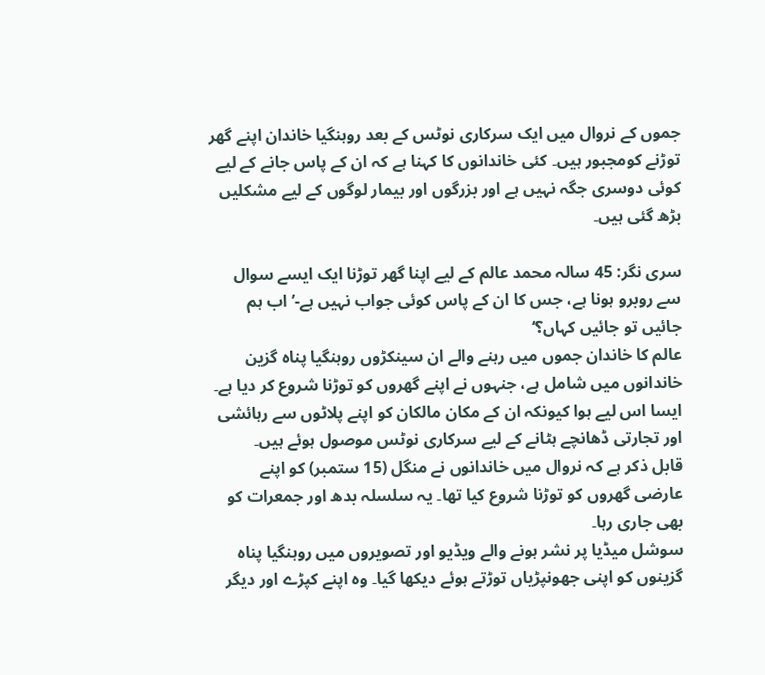جموں کے نروال میں ایک سرکاری نوٹس کے بعد روہنگیا خاندان اپنے گھر توڑنے کومجبور ہیں۔ کئی خاندانوں کا کہنا ہے کہ ان کے پاس جانے کے لیے کوئی دوسری جگہ نہیں ہے اور بزرگوں اور بیمار لوگوں کے لیے مشکلیں بڑھ گئی ہیں۔

سری نگر: 45 سالہ محمد عالم کے لیے اپنا گھر توڑنا ایک ایسے سوال سے روبرو ہونا ہے، جس کا ان کے پاس کوئی جواب نہیں ہے-’اب ہم جائیں تو جائیں کہاں؟‘
عالم کا خاندان جموں میں رہنے والے ان سینکڑوں روہنگیا پناہ گزین خاندانوں میں شامل ہے، جنہوں نے اپنے گھروں کو توڑنا شروع کر دیا ہے۔ ایسا اس لیے ہوا کیونکہ ان کے مکان مالکان کو اپنے پلاٹوں سے رہائشی اور تجارتی ڈھانچے ہٹانے کے لیے سرکاری نوٹس موصول ہوئے ہیں۔
قابل ذکر ہے کہ نروال میں خاندانوں نے منگل (15 ستمبر) کو اپنے عارضی گھروں کو توڑنا شروع کیا تھا۔ یہ سلسلہ بدھ اور جمعرات کو بھی جاری رہا۔
سوشل میڈیا پر نشر ہونے والے ویڈیو اور تصویروں میں روہنگیا پناہ گزینوں کو اپنی جھونپڑیاں توڑتے ہوئے دیکھا گیا۔ وہ اپنے کپڑے اور دیگر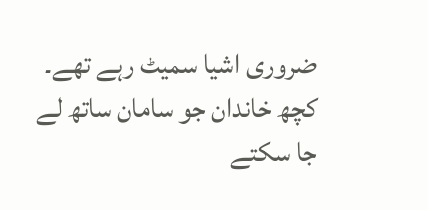ضروری اشیا سمیٹ رہے تھے۔ کچھ خاندان جو سامان ساتھ لے جا سکتے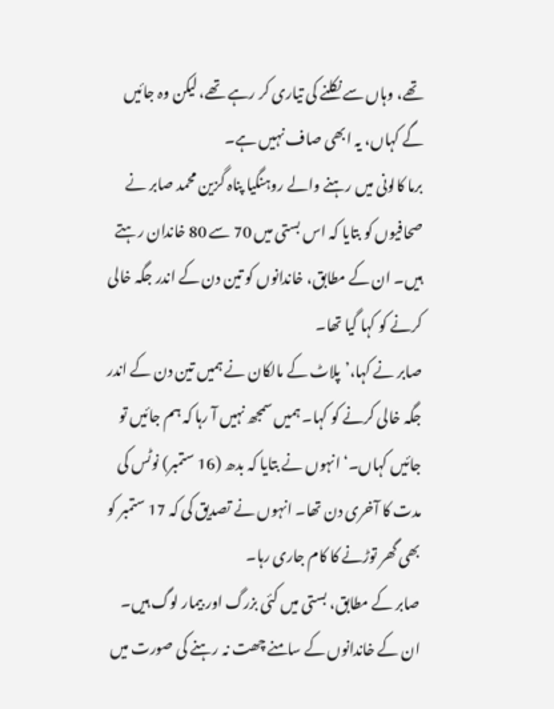تھے، وہاں سے نکلنے کی تیاری کر رہے تھے، لیکن وہ جائیں گے کہاں، یہ ابھی صاف نہیں ہے۔
برما کالونی میں رہنے والے روہنگیا پناہ گزین محمد صابر نے صحافیوں کو بتایا کہ اس بستی میں 70 سے 80 خاندان رہتے ہیں۔ ان کے مطابق، خاندانوں کو تین دن کے اندر جگہ خالی کرنے کو کہا گیا تھا۔
صابر نے کہا،’پلاٹ کے مالکان نے ہمیں تین دن کے اندر جگہ خالی کرنے کو کہا۔ ہمیں سمجھ نہیں آ رہا کہ ہم جائیں تو جائیں کہاں۔‘ انہوں نے بتایا کہ بدھ (16 ستمبر) نوٹس کی مدت کا آخری دن تھا۔ انہوں نے تصدیق کی کہ 17 ستمبر کو بھی گھر توڑنے کا کام جاری رہا۔
صابر کے مطابق، بستی میں کئی بزرگ اور بیمار لوگ ہیں۔ ان کے خاندانوں کے سامنے چھت نہ رہنے کی صورت میں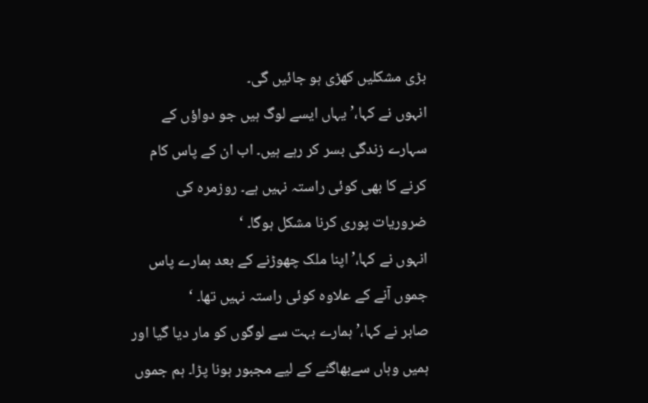بڑی مشکلیں کھڑی ہو جائیں گی۔
انہوں نے کہا،’یہاں ایسے لوگ ہیں جو دواؤں کے سہارے زندگی بسر کر رہے ہیں۔ اب ان کے پاس کام کرنے کا بھی کوئی راستہ نہیں ہے۔ روزمرہ کی ضروریات پوری کرنا مشکل ہوگا۔ ‘
انہوں نے کہا،’اپنا ملک چھوڑنے کے بعد ہمارے پاس جموں آنے کے علاوہ کوئی راستہ نہیں تھا۔ ‘
صابر نے کہا،’ہمارے بہت سے لوگوں کو مار دیا گیا اور ہمیں وہاں سےبھاگنے کے لیے مجبور ہونا پڑا۔ ہم جموں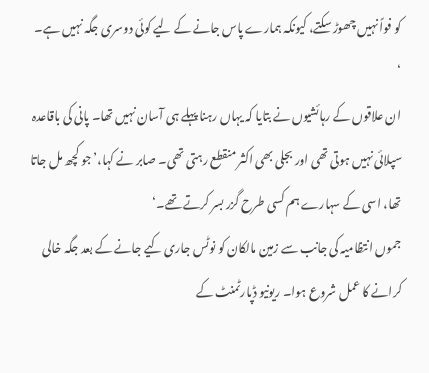کو فواً نہیں چھوڑ سکتے، کیونکہ ہمارے پاس جانے کے لیے کوئی دوسری جگہ نہیں ہے۔ ‘
ان علاقوں کے رہائشیوں نے بتایا کہ یہاں رہنا پہلے ہی آسان نہیں تھا۔ پانی کی باقاعدہ سپلائی نہیں ہوتی تھی اور بجلی بھی اکثر منقطع رہتی تھی۔ صابر نے کہا،’جو کچھ مل جاتا تھا، اسی کے سہارے ہم کسی طرح گزر بسر کرتے تھے۔‘
جموں انتظامیہ کی جانب سے زمین مالکان کو نوٹس جاری کیے جانے کے بعد جگہ خالی کرانے کا عمل شروع ہوا۔ ریونیو ڈپارٹمنٹ کے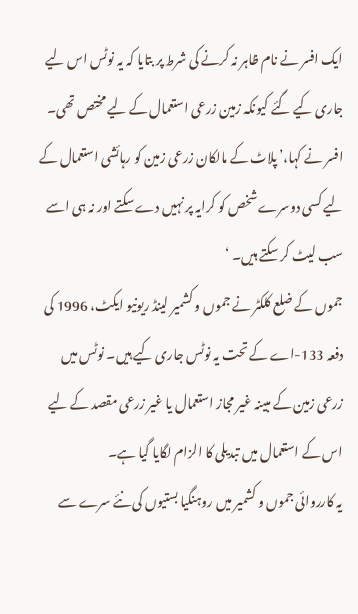ایک افسر نے نام ظاہر نہ کرنے کی شرط پر بتایا کہ یہ نوٹس اس لیے جاری کیے گئے کیونکہ زمین زرعی استعمال کے لیے مختص تھی۔
افسر نے کہا،’پلاٹ کے مالکان زرعی زمین کو رہائشی استعمال کے لیے کسی دوسرے شخص کو کرایہ پر نہیں دے سکتے اور نہ ہی اسے سب لیٹ کر سکتے ہیں۔ ‘
جموں کے ضلع کلکٹر نے جموں و کشمیر لینڈ ریونیو ایکٹ، 1996 کی دفعہ 133-اے کے تحت یہ نوٹس جاری کیے ہیں۔ نوٹس میں زرعی زمین کے مبینہ غیر مجاز استعمال یا غیر زرعی مقصد کے لیے اس کے استعمال میں تبدیلی کا الزام لگایا گیا ہے۔
یہ کارروائی جموں و کشمیر میں روہنگیا بستیوں کی نئے سرے سے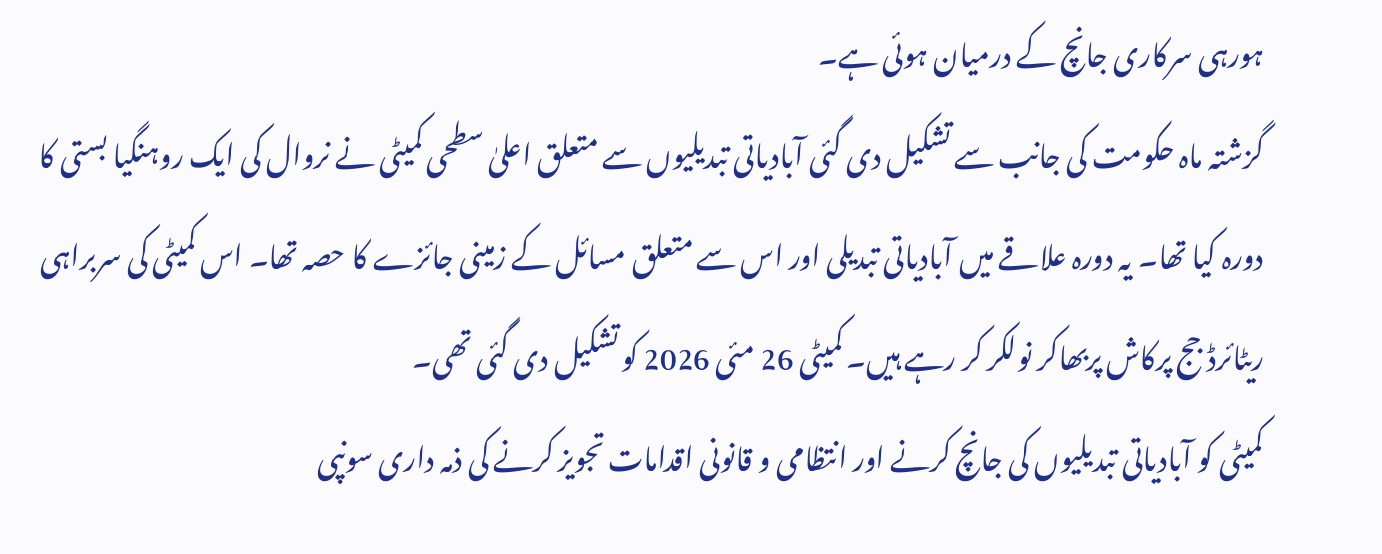ہورہی سرکاری جانچ کے درمیان ہوئی ہے۔
گزشتہ ماہ حکومت کی جانب سے تشکیل دی گئی آبادیاتی تبدیلیوں سے متعلق اعلیٰ سطحی کمیٹی نے نروال کی ایک روہنگیا بستی کا دورہ کیا تھا۔ یہ دورہ علاقے میں آبادیاتی تبدیلی اور اس سے متعلق مسائل کے زمینی جائزے کا حصہ تھا۔ اس کمیٹی کی سربراہی ریٹائرڈ جج پرکاش پربھاکر نولکر کر رہے ہیں۔ کمیٹی 26 مئی 2026 کو تشکیل دی گئی تھی۔
کمیٹی کو آبادیاتی تبدیلیوں کی جانچ کرنے اور انتظامی و قانونی اقدامات تجویز کرنے کی ذمہ داری سونپی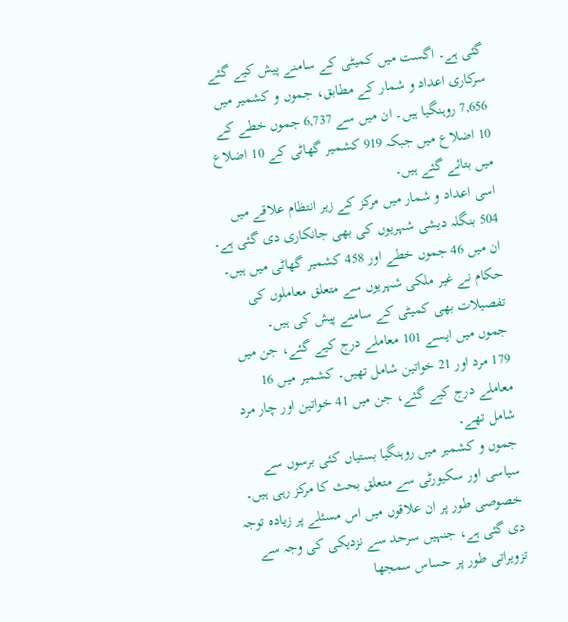گئی ہے۔ اگست میں کمیٹی کے سامنے پیش کیے گئے سرکاری اعداد و شمار کے مطابق، جموں و کشمیر میں 7,656 روہنگیا ہیں۔ ان میں سے 6,737 جموں خطے کے 10 اضلاع میں جبکہ 919 کشمیر گھاٹی کے 10 اضلاع میں بتائے گئے ہیں۔
اسی اعداد و شمار میں مرکز کے زیر انتظام علاقے میں 504 بنگلہ دیشی شہریوں کی بھی جانکاری دی گئی ہے۔ ان میں 46 جموں خطے اور 458 کشمیر گھاٹی میں ہیں۔ حکام نے غیر ملکی شہریوں سے متعلق معاملوں کی تفصیلات بھی کمیٹی کے سامنے پیش کی ہیں۔
جموں میں ایسے 101 معاملے درج کیے گئے، جن میں 179 مرد اور 21 خواتین شامل تھیں۔ کشمیر میں 16 معاملے درج کیے گئے، جن میں 41 خواتین اور چار مرد شامل تھے۔
جموں و کشمیر میں روہنگیا بستیاں کئی برسوں سے سیاسی اور سکیورٹی سے متعلق بحث کا مرکز رہی ہیں۔ خصوصی طور پر ان علاقوں میں اس مسئلے پر زیادہ توجہ دی گئی ہے، جنہیں سرحد سے نزدیکی کی وجہ سے تزویراتی طور پر حساس سمجھا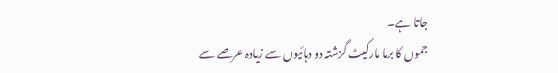جاتا ہے۔
جموں کا برما مارکیٹ گزشتہ دو دہائیوں سے زیادہ عرصے سے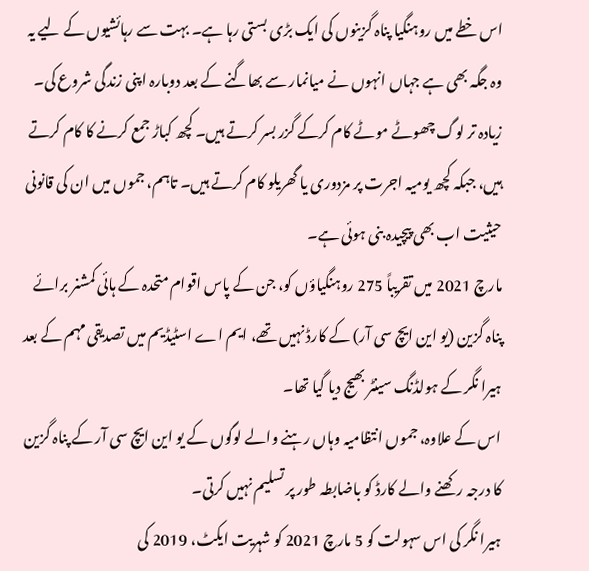اس خطے میں روہنگیا پناہ گزینوں کی ایک بڑی بستی رہا ہے۔ بہت سے رہائشیوں کے لیے یہ وہ جگہ بھی ہے جہاں انہوں نے میانمار سے بھاگنے کے بعد دوبارہ اپنی زندگی شروع کی۔ زیادہ تر لوگ چھوٹے موٹے کام کرکے گزر بسر کرتے ہیں۔ کچھ کباڑ جمع کرنے کا کام کرتے ہیں، جبکہ کچھ یومیہ اجرت پر مزدوری یا گھریلو کام کرتے ہیں۔ تاہم، جموں میں ان کی قانونی حیثیت اب بھی پیچیدہ بنی ہوئی ہے۔
مارچ 2021 میں تقریباً 275 روہنگیاؤں کو، جن کے پاس اقوام متحدہ کے ہائی کمشنر برائے پناہ گزین (یو این ایچ سی آر) کے کارڈ نہیں تھے، ایم اے اسٹیڈیم میں تصدیقی مہم کے بعد ہیرا نگر کے ہولڈنگ سینٹر بھیج دیا گیا تھا۔
اس کے علاوہ، جموں انتظامیہ وہاں رہنے والے لوگوں کے یو این ایچ سی آر کے پناہ گزین کا درجہ رکھنے والے کارڈ کو باضابطہ طور پر تسلیم نہیں کرتی۔
ہیرا نگر کی اس سہولت کو 5 مارچ 2021 کو شہریت ایکٹ، 2019 کی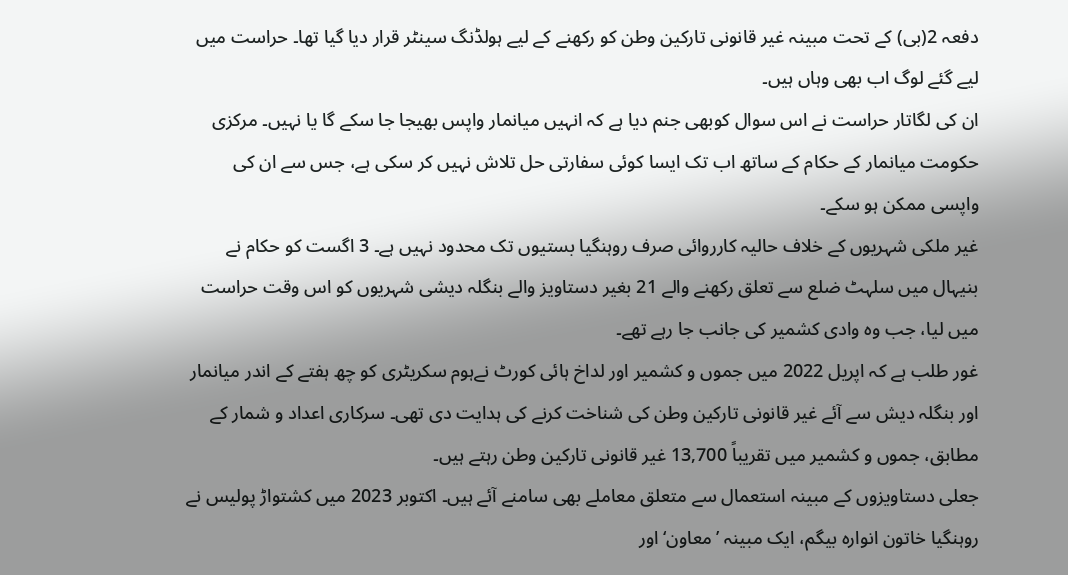دفعہ 2(بی) کے تحت مبینہ غیر قانونی تارکین وطن کو رکھنے کے لیے ہولڈنگ سینٹر قرار دیا گیا تھا۔ حراست میں لیے گئے لوگ اب بھی وہاں ہیں۔
ان کی لگاتار حراست نے اس سوال کوبھی جنم دیا ہے کہ انہیں میانمار واپس بھیجا جا سکے گا یا نہیں۔ مرکزی حکومت میانمار کے حکام کے ساتھ اب تک ایسا کوئی سفارتی حل تلاش نہیں کر سکی ہے، جس سے ان کی واپسی ممکن ہو سکے۔
غیر ملکی شہریوں کے خلاف حالیہ کارروائی صرف روہنگیا بستیوں تک محدود نہیں ہے۔ 3 اگست کو حکام نے بنیہال میں سلہٹ ضلع سے تعلق رکھنے والے 21 بغیر دستاویز والے بنگلہ دیشی شہریوں کو اس وقت حراست میں لیا، جب وہ وادی کشمیر کی جانب جا رہے تھے۔
غور طلب ہے کہ اپریل 2022 میں جموں و کشمیر اور لداخ ہائی کورٹ نےہوم سکریٹری کو چھ ہفتے کے اندر میانمار اور بنگلہ دیش سے آئے غیر قانونی تارکین وطن کی شناخت کرنے کی ہدایت دی تھی۔ سرکاری اعداد و شمار کے مطابق، جموں و کشمیر میں تقریباً 13,700 غیر قانونی تارکین وطن رہتے ہیں۔
جعلی دستاویزوں کے مبینہ استعمال سے متعلق معاملے بھی سامنے آئے ہیں۔ اکتوبر 2023 میں کشتواڑ پولیس نے روہنگیا خاتون انوارہ بیگم، ایک مبینہ ’معاون‘ اور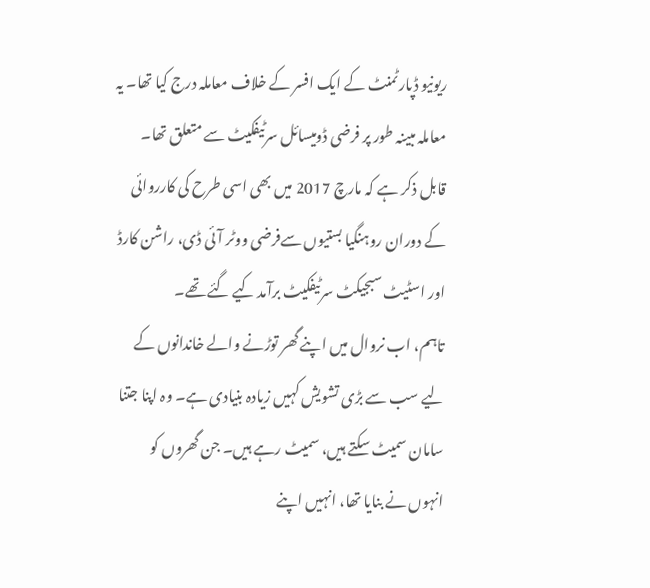ریونیو ڈپارٹمنٹ کے ایک افسر کے خلاف معاملہ درج کیا تھا۔ یہ معاملہ مبینہ طور پر فرضی ڈومیسائل سرٹیفکیٹ سے متعلق تھا۔
قابل ذکر ہے کہ مارچ 2017 میں بھی اسی طرح کی کارروائی کے دوران روہنگیا بستیوں سےفرضی ووٹر آئی ڈی، راشن کارڈ اور اسٹیٹ سبجیکٹ سرٹیفکیٹ برآمد کیے گئے تھے۔
تاہم، اب نروال میں اپنے گھر توڑنے والے خاندانوں کے لیے سب سے بڑی تشویش کہیں زیادہ بنیادی ہے۔ وہ اپنا جتنا سامان سمیٹ سکتے ہیں، سمیٹ رہے ہیں۔ جن گھروں کو انہوں نے بنایا تھا، انہیں اپنے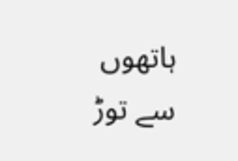ہاتھوں سے توڑ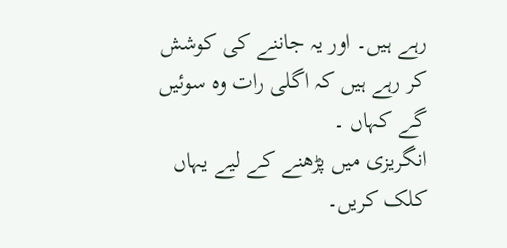رہے ہیں۔ اور یہ جاننے کی کوشش کر رہے ہیں کہ اگلی رات وہ سوئیں گے کہاں ۔
انگریزی میں پڑھنے کے لیے یہاں کلک کریں۔